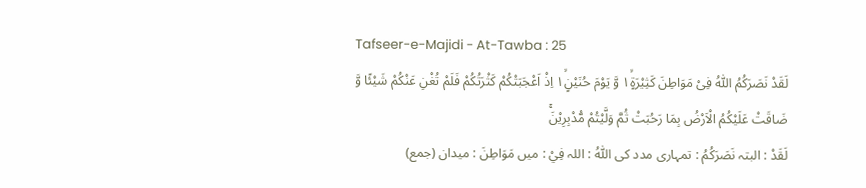Tafseer-e-Majidi - At-Tawba : 25
لَقَدْ نَصَرَكُمُ اللّٰهُ فِیْ مَوَاطِنَ كَثِیْرَةٍ١ۙ وَّ یَوْمَ حُنَیْنٍ١ۙ اِذْ اَعْجَبَتْكُمْ كَثْرَتُكُمْ فَلَمْ تُغْنِ عَنْكُمْ شَیْئًا وَّ ضَاقَتْ عَلَیْكُمُ الْاَرْضُ بِمَا رَحُبَتْ ثُمَّ وَلَّیْتُمْ مُّدْبِرِیْنَۚ
لَقَدْ : البتہ نَصَرَكُمُ : تمہاری مدد کی اللّٰهُ : اللہ فِيْ : میں مَوَاطِنَ : میدان (جمع)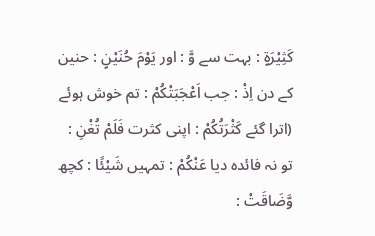كَثِيْرَةٍ : بہت سے وَّ : اور يَوْمَ حُنَيْنٍ : حنین کے دن اِذْ : جب اَعْجَبَتْكُمْ : تم خوش ہوئے (اترا گئے كَثْرَتُكُمْ : اپنی کثرت فَلَمْ تُغْنِ : تو نہ فائدہ دیا عَنْكُمْ : تمہیں شَيْئًا : کچھ وَّضَاقَتْ :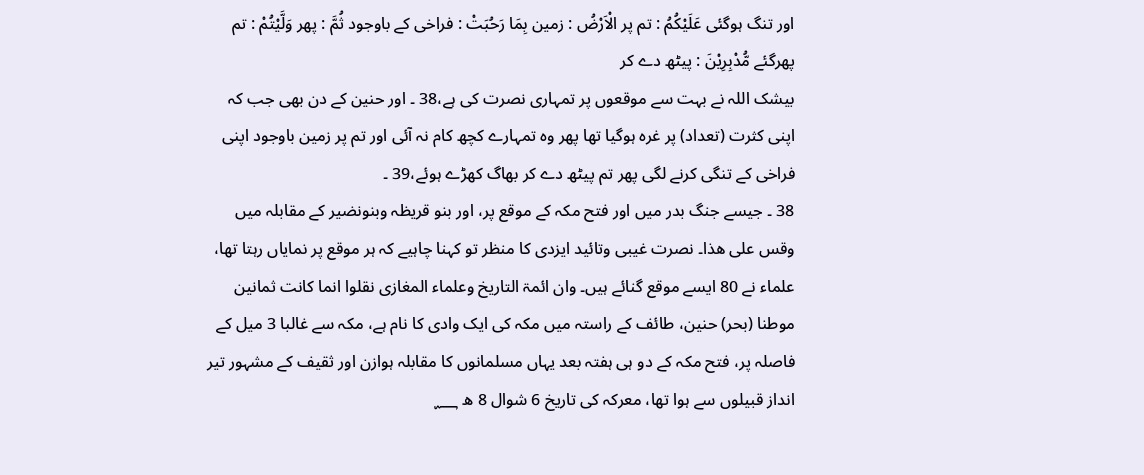اور تنگ ہوگئی عَلَيْكُمُ : تم پر الْاَرْضُ : زمین بِمَا رَحُبَتْ : فراخی کے باوجود ثُمَّ : پھر وَلَّيْتُمْ : تم پھرگئے مُّدْبِرِيْنَ : پیٹھ دے کر
بیشک اللہ نے بہت سے موقعوں پر تمہاری نصرت کی ہے،38 ۔ اور حنین کے دن بھی جب کہ اپنی کثرت (تعداد) پر غرہ ہوگیا تھا پھر وہ تمہارے کچھ کام نہ آئی اور تم پر زمین باوجود اپنی فراخی کے تنگی کرنے لگی پھر تم پیٹھ دے کر بھاگ کھڑے ہوئے،39 ۔
38 ۔ جیسے جنگ بدر میں اور فتح مکہ کے موقع پر، اور بنو قریظہ وبنونضیر کے مقابلہ میں وقس علی ھذا۔ نصرت غیبی وتائید ایزدی کا منظر تو کہنا چاہیے کہ ہر موقع پر نمایاں رہتا تھا، علماء نے 80 ایسے موقع گنائے ہیں۔ وان ائمۃ التاریخ وعلماء المغازی نقلوا انما کانت ثمانین موطنا (بحر) حنین، طائف کے راستہ میں مکہ کی ایک وادی کا نام ہے، مکہ سے غالبا 3 میل کے فاصلہ پر، فتح مکہ کے دو ہی ہفتہ بعد یہاں مسلمانوں کا مقابلہ ہوازن اور ثقیف کے مشہور تیر انداز قبیلوں سے ہوا تھا، معرکہ کی تاریخ 6 شوال 8 ھ ؁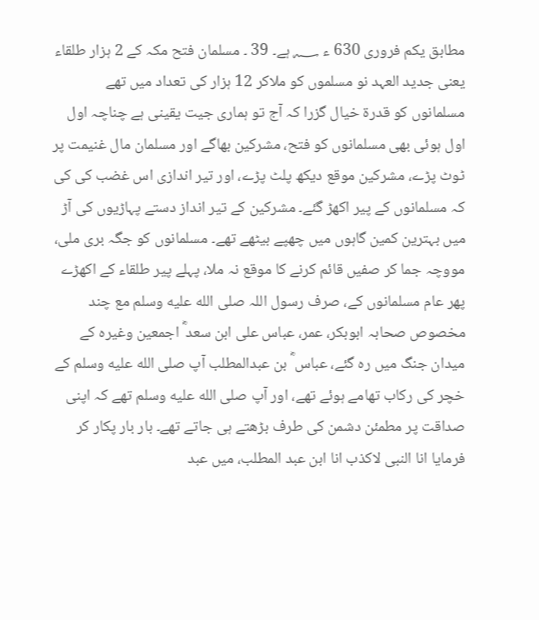مطابق یکم فروری 630 ء ؁ ہے۔ 39 ۔ مسلمان فتح مکہ کے 2 ہزار طلقاء یعنی جدید العہد نو مسلموں کو ملاکر 12 ہزار کی تعداد میں تھے مسلمانوں کو قدرۃ خیال گزرا کہ آج تو ہماری جیت یقینی ہے چناچہ اول اول ہوئی بھی مسلمانوں کو فتح، مشرکین بھاگے اور مسلمان مال غنیمت پر ٹوٹ پڑے، مشرکین موقع دیکھ پلٹ پڑے، اور تیر اندازی اس غضب کی کی کہ مسلمانوں کے پیر اکھڑ گئے۔ مشرکین کے تیر انداز دستے پہاڑیوں کی آڑ میں بہترین کمین گاہوں میں چھپے بیٹھے تھے۔ مسلمانوں کو جگہ بری ملی، مووچہ جما کر صفیں قائم کرنے کا موقع نہ ملا، پہلے پیر طلقاء کے اکھڑے پھر عام مسلمانوں کے، صرف رسول اللہ صلى الله عليه وسلم مع چند مخصوص صحابہ ابوبکر، عمر، عباس علی ابن سعد ؓ اجمعین وغیرہ کے میدان جنگ میں رہ گئے، عباس ؓ بن عبدالمطلب آپ صلى الله عليه وسلم کے خچر کی رکاب تھامے ہوئے تھے، اور آپ صلى الله عليه وسلم تھے کہ اپنی صداقت پر مطمئن دشمن کی طرف بڑھتے ہی جاتے تھے۔ بار بار پکار کر فرمایا انا النبی لاکذب انا ابن عبد المطلب، میں عبد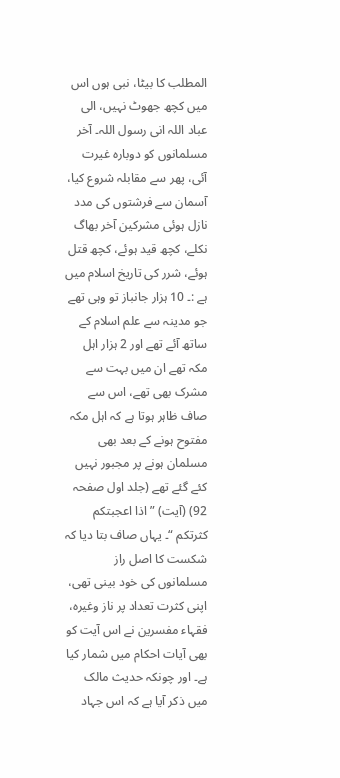المطلب کا بیٹا، نبی ہوں اس میں کچھ جھوٹ نہیں، الی عباد اللہ انی رسول اللہ۔ آخر مسلمانوں کو دوبارہ غیرت آئی، پھر سے مقابلہ شروع کیا، آسمان سے فرشتوں کی مدد نازل ہوئی مشرکین آخر بھاگ نکلے، کچھ قید ہوئے، کچھ قتل ہوئے، شرر کی تاریخ اسلام میں ہے :۔ 10 ہزار جانباز تو وہی تھے جو مدینہ سے علم اسلام کے ساتھ آئے تھے اور 2 ہزار اہل مکہ تھے ان میں بہت سے مشرک بھی تھے، اس سے صاف ظاہر ہوتا ہے کہ اہل مکہ مفتوح ہونے کے بعد بھی مسلمان ہونے پر مجبور نہیں کئے گئے تھے (جلد اول صفحہ 92) (آیت) ” اذا اعجبتکم کثرتکم “۔ یہاں صاف بتا دیا کہ شکست کا اصل راز مسلمانوں کی خود بینی تھی، اپنی کثرت تعداد پر ناز وغیرہ، فقہاء مفسرین نے اس آیت کو بھی آیات احکام میں شمار کیا ہے۔ اور چونکہ حدیث مالک میں ذکر آیا ہے کہ اس جہاد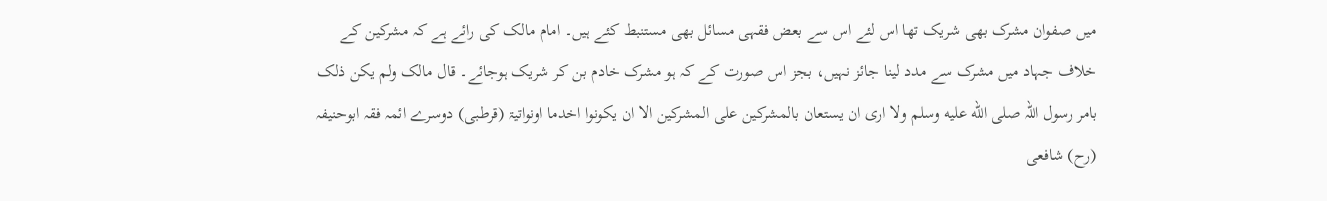میں صفوان مشرک بھی شریک تھا اس لئے اس سے بعض فقہی مسائل بھی مستنبط کئے ہیں۔ امام مالک کی رائے ہے کہ مشرکین کے خلاف جہاد میں مشرک سے مدد لینا جائز نہیں، بجز اس صورت کے کہ ہو مشرک خادم بن کر شریک ہوجائے۔ قال مالک ولم یکن ذلک بامر رسول اللہ صلى الله عليه وسلم ولا اری ان یستعان بالمشرکین علی المشرکین الا ان یکونوا اخدما اونواتیۃ (قرطبی) دوسرے ائمہ فقہ ابوحنیفہ (رح) شافعی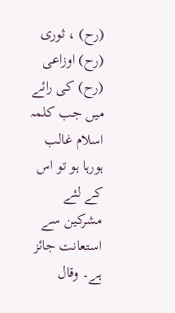(رح) ، ثوری (رح) اوزاعی (رح) کی رائے میں جب کلمہ اسلام غالب ہورہا ہو تو اس کے لئے مشرکین سے استعانت جائز ہے۔ وقال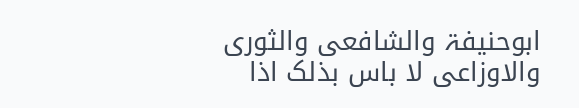ابوحنیفۃ والشافعی والثوری والاوزاعی لا باس بذلک اذا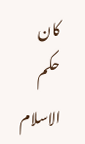کان حکم الاسلام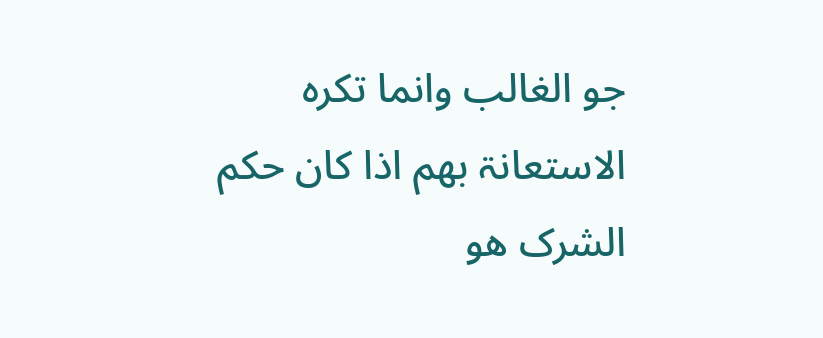جو الغالب وانما تکرہ الاستعانۃ بھم اذا کان حکم الشرک ھو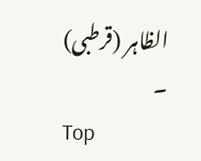الظاہر (قرطبی) ۔
Top